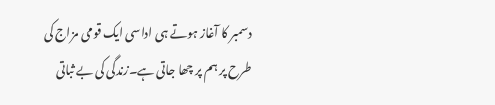دسمبر کا آغاز ہوتے ہی اداسی ایک قومی مزاج کی طرح پر ہم پر چھا جاتی ہے۔زندگی کی بے ثباتی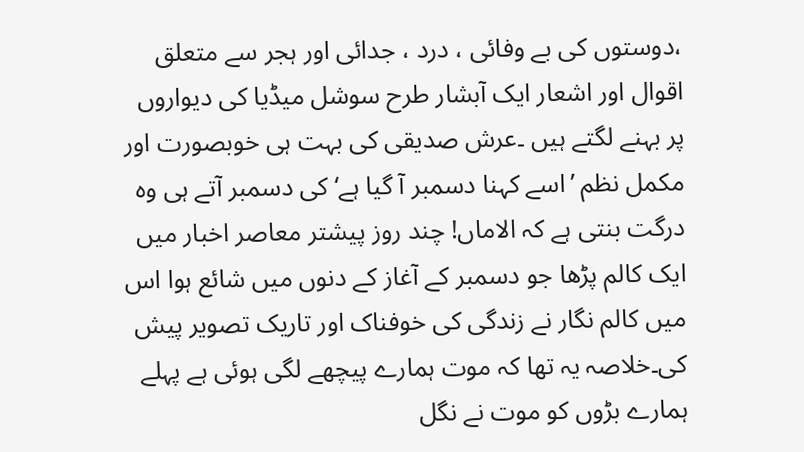،دوستوں کی بے وفائی ، درد ، جدائی اور ہجر سے متعلق اقوال اور اشعار ایک آبشار طرح سوشل میڈیا کی دیواروں پر بہنے لگتے ہیں ۔عرش صدیقی کی بہت ہی خوبصورت اور مکمل نظم ’اسے کہنا دسمبر آ گیا ہے‘ کی دسمبر آتے ہی وہ درگت بنتی ہے کہ الاماں! چند روز پیشتر معاصر اخبار میں ایک کالم پڑھا جو دسمبر کے آغاز کے دنوں میں شائع ہوا اس میں کالم نگار نے زندگی کی خوفناک اور تاریک تصویر پیش کی۔خلاصہ یہ تھا کہ موت ہمارے پیچھے لگی ہوئی ہے پہلے ہمارے بڑوں کو موت نے نگل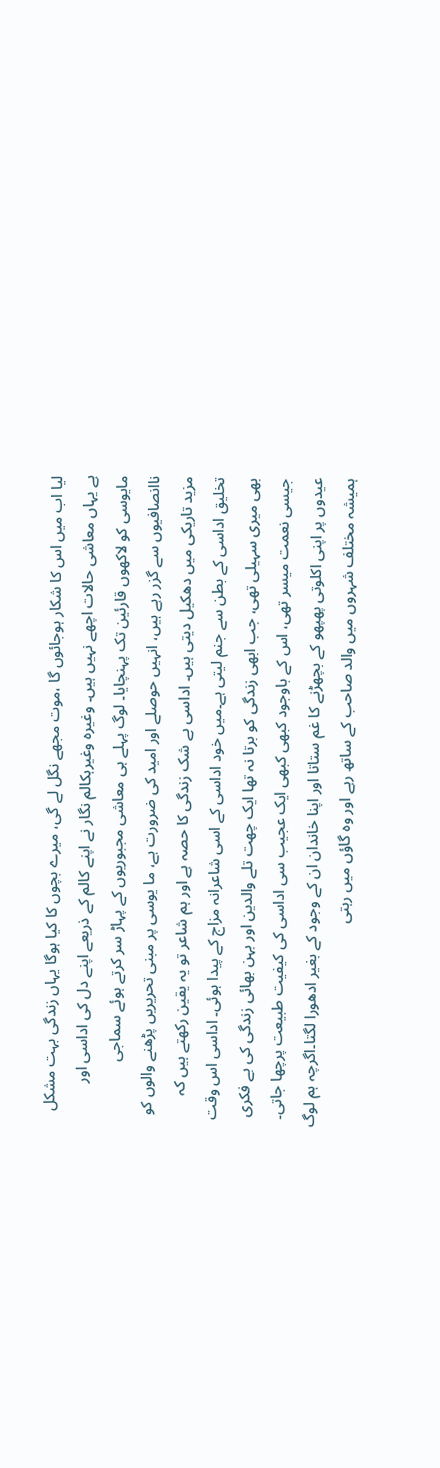لیا اب میں اس کا شکار ہوجائوں گا ،موت مجھے نگل لے گی، میرے بچوں کا کیا ہوگا یہاں زندگی بہت مشکل ہے یہاں معاشی حالات اچھے نہیں ہیں۔ وغیرہ وغیرہکالم نگار نے اپنے کالم کے ذریعے اپنے دل کی اداسی اور مایوسی کو لاکھوں قارئین تک پہنچایا۔ لوگ پہلے ہی معاشی مجبوریوں کے پہاڑ سر کرتے ہوئے سماجی ناانصافیوں سے گزر رہے ہیں، انہیں حوصلے اور امید کی ضرورت ہے، ما یوسی پر مبنی تحریریں پڑھنے والوں کو مزید تاریکی میں دھکیل دیتی ہیں۔ اداسی بے شک زندگی کا حصہ ہے اور ہم شاعر تو یہ یقین رکھتے ہیں کہ تخلیق اداسی کے بطن سے جنم لیتی ہے۔میں خود اداسی کے اسی شاعرانہ مزاج کے پیدا ہوئی۔ اداسی اس وقت بھی میری سہیلی تھی، جب ابھی زندگی کو برتا نہ تھا ایک چھت تلے والدین اور بہن بھائی زندگی کی بے فکری جیسی نعمت میسر تھی، اس کے باوجود کبھی کبھی ایک عجیب سی اداسی کی کیفیت طبیعت پرچھا جاتی۔ عیدوں پر اپنی اکلوتی پھپھو کے بچھڑنے کا غم ستاتا اور اپنا خاندان ان کے وجود کے بغیر ادھورا لگتا۔اگرچہ ہم لوگ ہمیشہ مختلف شہروں میں والد صاحب کے ساتھ رہے اور وہ گاؤں میں رہتی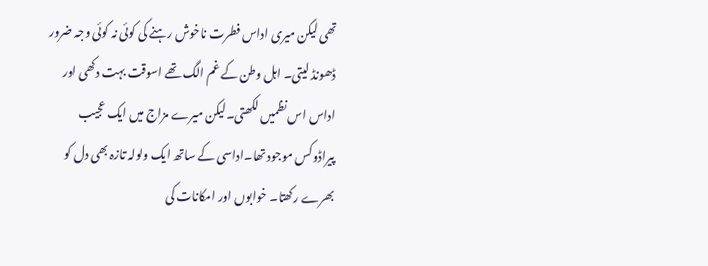تھی لیکن میری اداس فطرت ناخوش رہنے کی کوئی نہ کوئی وجہ ضرور ڈھونڈ لیتی۔ اہل وطن کے غم الگ تھے اسوقت بہت دکھی اور اداس اس نظمیں لکھتی۔لیکن میرے مزاج میں ایک عجیب پیراڈوکس موجود تھا۔اداسی کے ساتھ ایک ولولہ تازہ بھی دل کو بھرے رکھتا۔ خوابوں اور امکانات کی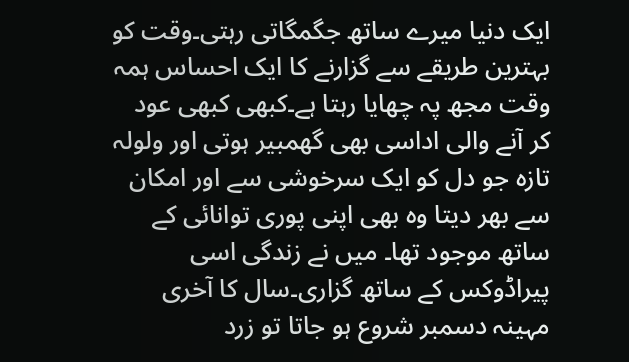ایک دنیا میرے ساتھ جگمگاتی رہتی۔وقت کو بہترین طریقے سے گزارنے کا ایک احساس ہمہ وقت مجھ پہ چھایا رہتا ہے۔کبھی کبھی عود کر آنے والی اداسی بھی گھمبیر ہوتی اور ولولہ تازہ جو دل کو ایک سرخوشی سے اور امکان سے بھر دیتا وہ بھی اپنی پوری توانائی کے ساتھ موجود تھا۔ میں نے زندگی اسی پیراڈوکس کے ساتھ گزاری۔سال کا آخری مہینہ دسمبر شروع ہو جاتا تو زرد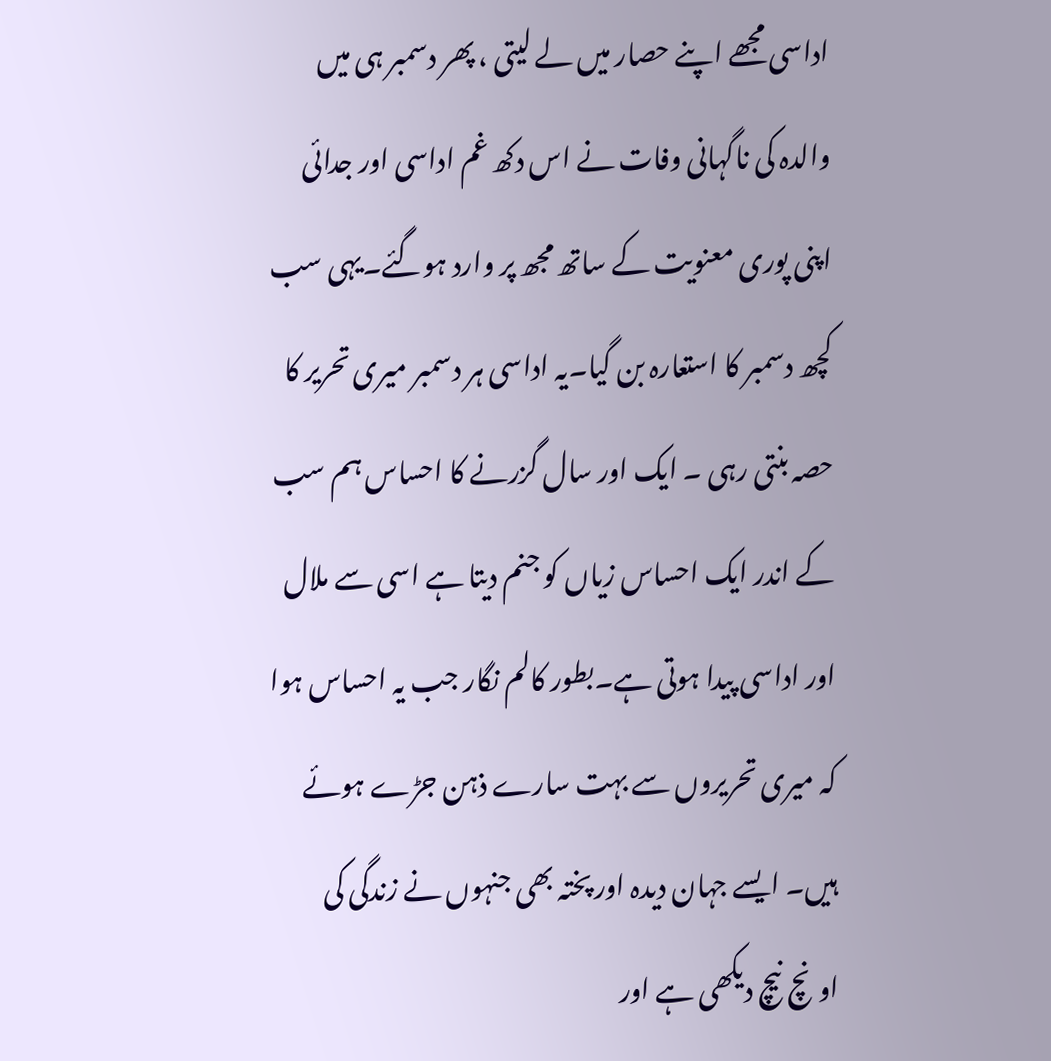اداسی مجھے اپنے حصار میں لے لیتی ، پھر دسمبر ہی میں والدہ کی ناگہانی وفات نے اس دکھ غم اداسی اور جدائی اپنی پوری معنویت کے ساتھ مجھ پر وارد ہوگئے۔یہی سب کچھ دسمبر کا استعارہ بن گیا۔یہ اداسی ہر دسمبر میری تحریر کا حصہ بنتی رہی ۔ ایک اور سال گزرنے کا احساس ہم سب کے اندر ایک احساس زیاں کو جنم دیتا ہے اسی سے ملال اور اداسی پیدا ہوتی ہے۔بطور کالم نگار جب یہ احساس ہوا کہ میری تحریروں سے بہت سارے ذہن جڑے ہوئے ہیں۔ ایسے جہان دیدہ اور پختہ بھی جنہوں نے زندگی کی اونچ نیچ دیکھی ہے اور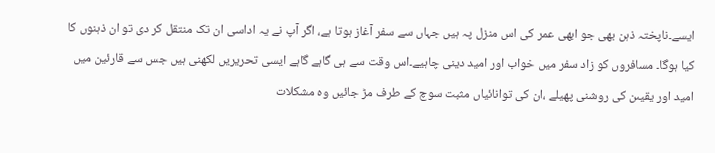ایسے۔ناپختہ ذہن بھی جو ابھی عمر کی اس منزل پہ ہیں جہاں سے سفر آغاز ہوتا ہے، اگر آپ نے یہ اداسی ان تک منتقل کر دی تو ان ذہنوں کا کیا ہوگا۔ مسافروں کو زاد سفر میں خواب اور امید دینی چاہیے۔اس وقت سے ہی گاہے گاہے ایسی تحریریں لکھنی ہیں جس سے قارئین میں امید اور یقیںن کی روشنی پھیلے ،ان کی توانائیاں مثبت سوچ کے طرف مڑ جائیں وہ مشکلات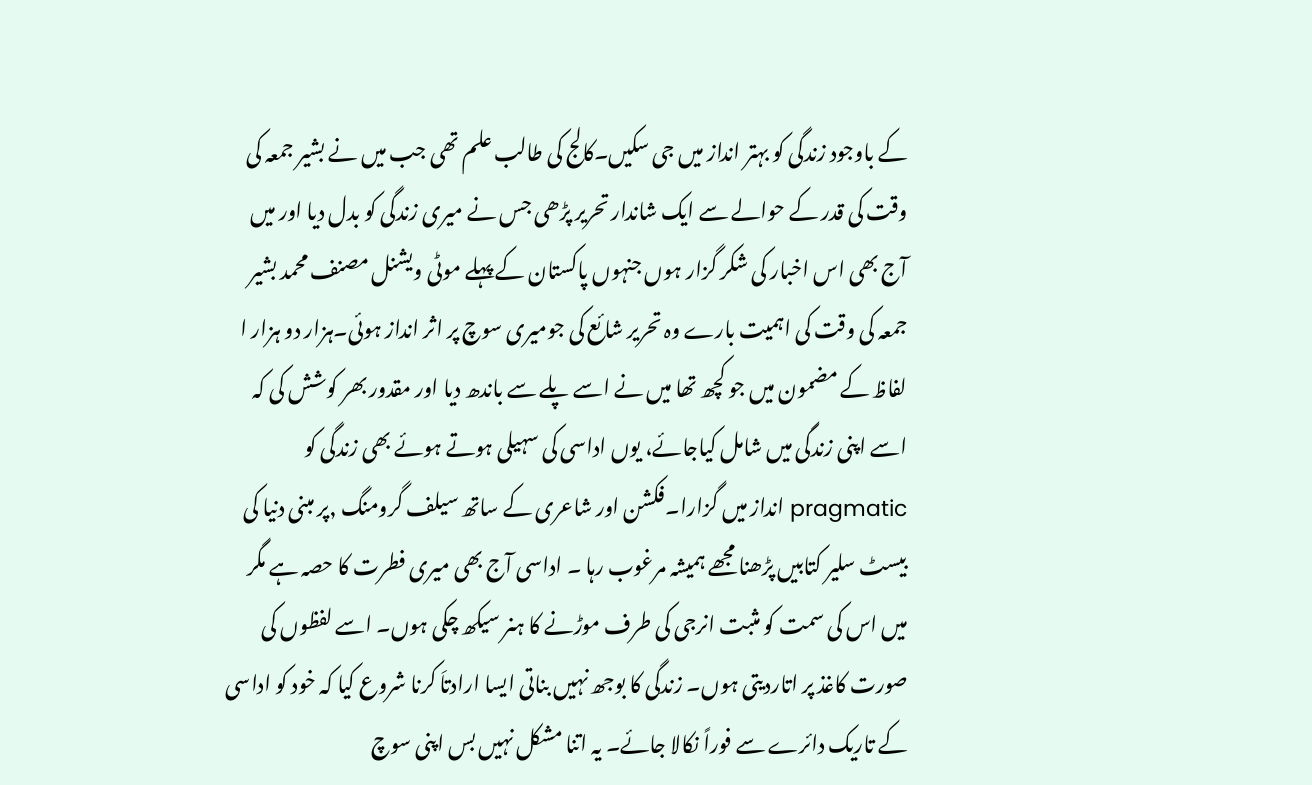کے باوجود زندگی کو بہتر انداز میں جی سکیں۔کالج کی طالب علم تھی جب میں نے بشیر جمعہ کی وقت کی قدر کے حوالے سے ایک شاندار تحریر پڑھی جس نے میری زندگی کو بدل دیا اور میں آج بھی اس اخبار کی شکر گزار ہوں جنہوں پاکستان کے پہلے موٹی ویشنل مصنف محمد بشیر جمعہ کی وقت کی اہمیت بارے وہ تحریر شائع کی جومیری سوچ پر اثر انداز ہوئی۔ہزار دو ہزار ا لفاظ کے مضمون میں جو کچھ تھا میں نے اسے پلے سے باندھ دیا اور مقدور بھر کوشش کی کہ اسے اپنی زندگی میں شامل کیاجائے، یوں اداسی کی سہیلی ہوتے ہوئے بھی زندگی کو pragmatic انداز میں گزارا۔فکشن اور شاعری کے ساتھ سیلف گرومنگ ,پر مبنی دنیا کی بیسٹ سلیر کتابیں پڑھنا مجھے ہمیشہ مرغوب رہا ۔ اداسی آج بھی میری فطرت کا حصہ ہے مگر میں اس کی سمت کو مثبت انرجی کی طرف موڑنے کا ہنر سیکھ چکی ہوں۔ اسے لفظوں کی صورت کاغذ پر اتاردیتی ہوں۔ زندگی کا بوجھ نہیں بناتی ایسا ارادتاَ کرنا شروع کیا کہ خود کو اداسی کے تاریک دائرے سے فوراً نکالا جائے۔ یہ اتنا مشکل نہیں بس اپنی سوچ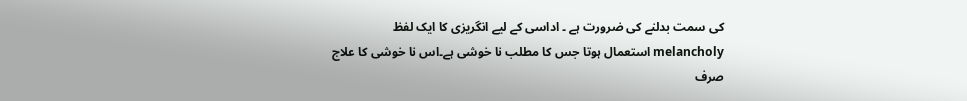کی سمت بدلنے کی ضرورت ہے ۔ اداسی کے لیے انگریزی کا ایک لفظ melancholy استعمال ہوتا جس کا مطلب نا خوشی ہے۔اس نا خوشی کا علاج صرف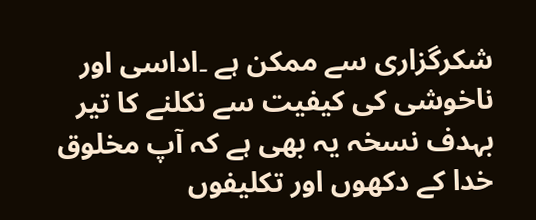شکرگزاری سے ممکن ہے ۔اداسی اور ناخوشی کی کیفیت سے نکلنے کا تیر بہدف نسخہ یہ بھی ہے کہ آپ مخلوق خدا کے دکھوں اور تکلیفوں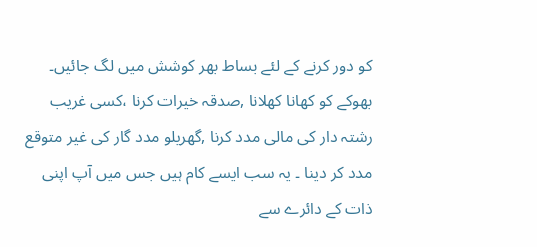کو دور کرنے کے لئے بساط بھر کوشش میں لگ جائیں۔ بھوکے کو کھانا کھلانا ,صدقہ خیرات کرنا ،کسی غریب رشتہ دار کی مالی مدد کرنا ,گھریلو مدد گار کی غیر متوقع مدد کر دینا ۔ یہ سب ایسے کام ہیں جس میں آپ اپنی ذات کے دائرے سے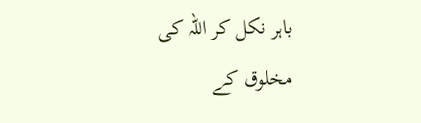باہر نکل کر اللہ کی مخلوق کے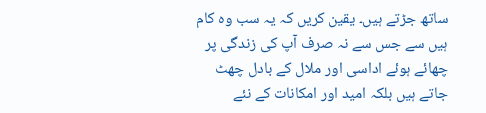ساتھ جڑتے ہیں۔ یقین کریں کہ یہ سب وہ کام ہیں سے جس سے نہ صرف آپ کی زندگی پر چھائے ہوئے اداسی اور ملال کے بادل چھٹ جاتے ہیں بلکہ امید اور امکانات کے نئے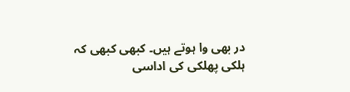در بھی وا ہوتے ہیں۔ کبھی کبھی کہ ہلکی پھلکی کی اداسی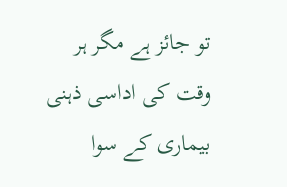تو جائز ہے مگر ہر وقت کی اداسی ذہنی بیماری کے سوا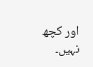اور کچھ نہیں۔